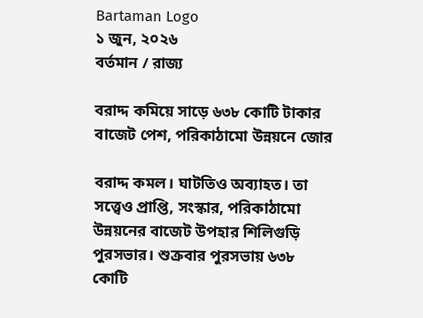Bartaman Logo
১ জুন, ২০২৬
বর্তমান / রাজ্য

বরাদ্দ কমিয়ে সাড়ে ৬৩৮ কোটি টাকার বাজেট পেশ, পরিকাঠামো উন্নয়নে জোর

বরাদ্দ কমল। ঘাটতিও অব্যাহত। তা সত্ত্বেও প্রাপ্তি, সংস্কার, পরিকাঠামো উন্নয়নের বাজেট উপহার শিলিগুড়ি পুরসভার। শুক্রবার পুরসভায় ৬৩৮ কোটি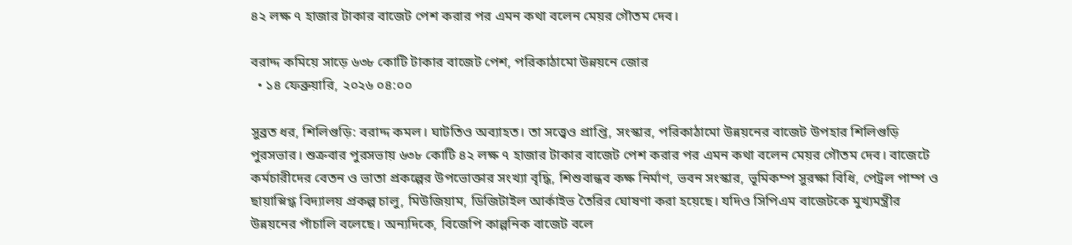৪২ লক্ষ ৭ হাজার টাকার বাজেট পেশ করার পর এমন কথা বলেন মেয়র গৌতম দেব।

বরাদ্দ কমিয়ে সাড়ে ৬৩৮ কোটি টাকার বাজেট পেশ, পরিকাঠামো উন্নয়নে জোর
  • ১৪ ফেব্রুয়ারি, ২০২৬ ০৪:০০

সুব্রত ধর, শিলিগুড়ি: বরাদ্দ কমল। ঘাটতিও অব্যাহত। তা সত্ত্বেও প্রাপ্তি, সংস্কার, পরিকাঠামো উন্নয়নের বাজেট উপহার শিলিগুড়ি পুরসভার। শুক্রবার পুরসভায় ৬৩৮ কোটি ৪২ লক্ষ ৭ হাজার টাকার বাজেট পেশ করার পর এমন কথা বলেন মেয়র গৌতম দেব। বাজেটে কর্মচারীদের বেতন ও ভাতা প্রকল্পের উপভোক্তার সংখ্যা বৃদ্ধি, শিশুবান্ধব কক্ষ নির্মাণ, ভবন সংস্কার, ভূমিকম্প সুরক্ষা বিধি, পেট্রল পাম্প ও ছায়াস্নিগ্ধ বিদ্যালয় প্রকল্প চালু, মিউজিয়াম, ডিজিটাইল আর্কাইভ তৈরির ঘোষণা করা হয়েছে। যদিও সিপিএম বাজেটকে মুখ্যমন্ত্রীর উন্নয়নের পাঁচালি বলেছে। অন্যদিকে, বিজেপি কাল্পনিক বাজেট বলে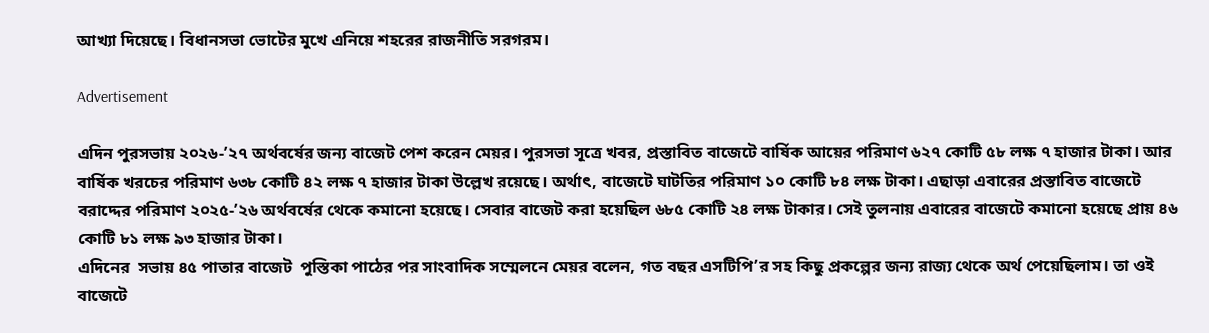আখ্যা দিয়েছে। বিধানসভা ভোটের মুখে এনিয়ে শহরের রাজনীতি সরগরম।

Advertisement

এদিন পুরসভায় ২০২৬-’২৭ অর্থবর্ষের জন্য বাজেট পেশ করেন মেয়র। পুরসভা সূত্রে খবর, প্রস্তাবিত বাজেটে বার্ষিক আয়ের পরিমাণ ৬২৭ কোটি ৫৮ লক্ষ ৭ হাজার টাকা। আর বার্ষিক খরচের পরিমাণ ৬৩৮ কোটি ৪২ লক্ষ ৭ হাজার টাকা উল্লেখ রয়েছে। অর্থাৎ, বাজেটে ঘাটতির পরিমাণ ১০ কোটি ৮৪ লক্ষ টাকা। এছাড়া এবারের প্রস্তাবিত বাজেটে বরাদ্দের পরিমাণ ২০২৫-’২৬ অর্থবর্ষের থেকে কমানো হয়েছে। সেবার বাজেট করা হয়েছিল ৬৮৫ কোটি ২৪ লক্ষ টাকার। সেই তুলনায় এবারের বাজেটে কমানো হয়েছে প্রায় ৪৬ কোটি ৮১ লক্ষ ৯৩ হাজার টাকা।
এদিনের  সভায় ৪৫ পাতার বাজেট  পুস্তিকা পাঠের পর সাংবাদিক সম্মেলনে মেয়র বলেন, গত বছর এসটিপি’র সহ কিছু প্রকল্পের জন্য রাজ্য থেকে অর্থ পেয়েছিলাম। তা ওই বাজেটে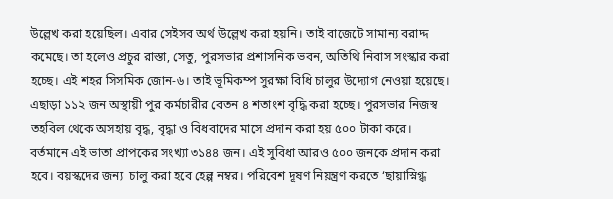উল্লেখ করা হয়েছিল। এবার সেইসব অর্থ উল্লেখ করা হয়নি। তাই বাজেটে সামান্য বরাদ্দ কমেছে। তা হলেও প্রচুর রাস্তা, সেতু, পুরসভার প্রশাসনিক ভবন, অতিথি নিবাস সংস্কার করা হচ্ছে। এই শহর সিসমিক জোন-৬। তাই ভূমিকম্প সুরক্ষা বিধি চালুর উদ্যোগ নেওয়া হয়েছে। এছাড়া ১১২ জন অস্থায়ী পুর কর্মচারীর বেতন ৪ শতাংশ বৃদ্ধি করা হচ্ছে। পুরসভার নিজস্ব তহবিল থেকে অসহায় বৃদ্ধ, বৃদ্ধা ও বিধবাদের মাসে প্রদান করা হয় ৫০০ টাকা করে। বর্তমানে এই ভাতা প্রাপকের সংখ্যা ৩১৪৪ জন। এই সুবিধা আরও ৫০০ জনকে প্রদান করা হবে। বয়স্কদের জন্য  চালু করা হবে হেল্প নম্বর। পরিবেশ দূষণ নিয়ন্ত্রণ করতে ‘ছায়াস্নিগ্ধ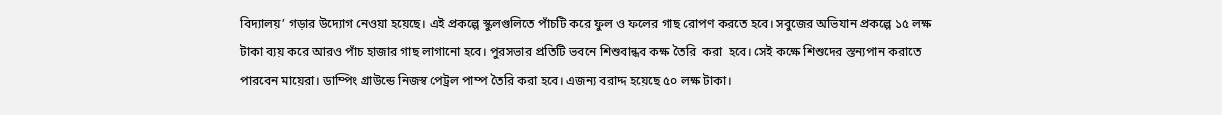বিদ্যালয়’ গড়ার উদ্যোগ নেওয়া হয়েছে। এই প্রকল্পে স্কুলগুলিতে পাঁচটি করে ফুল ও ফলের গাছ রোপণ করতে হবে। সবুজের অভিযান প্রকল্পে ১৫ লক্ষ টাকা ব্যয় করে আরও পাঁচ হাজার গাছ লাগানো হবে। পুরসভার প্রতিটি ভবনে শিশুবান্ধব কক্ষ তৈরি  করা  হবে। সেই কক্ষে শিশুদের স্তন্যপান করাতে পারবেন মায়েরা। ডাম্পিং গ্রাউন্ডে নিজস্ব পেট্রল পাম্প তৈরি করা হবে। এজন্য বরাদ্দ হয়েছে ৫০ লক্ষ টাকা।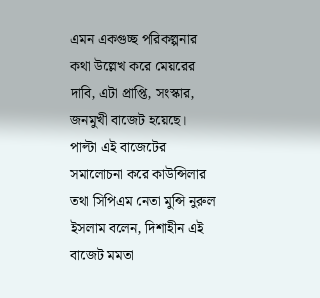এমন একগুচ্ছ পরিকল্পনার কথা উল্লেখ করে মেয়রের দাবি, এটা প্রাপ্তি, সংস্কার, জনমুখী বাজেট হয়েছে।
পাল্টা এই বাজেটের সমালোচনা করে কাউন্সিলার তথা সিপিএম নেতা মুন্সি নুরুল ইসলাম বলেন, দিশাহীন এই বাজেট মমতা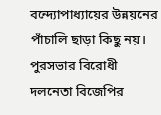বন্দ্যোপাধ্যায়ের উন্নয়নের পাঁচালি ছাড়া কিছু নয়। পুরসভার বিরোধী দলনেতা বিজেপির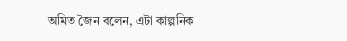অমিত জৈন বলেন, এটা কাল্পনিক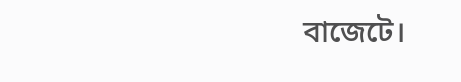বাজেটে।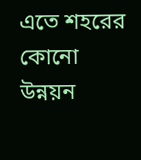এতে শহরের কোনো উন্নয়ন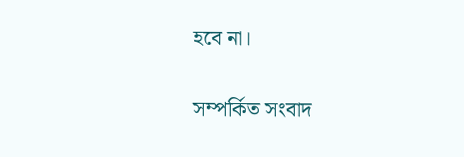হবে না।

সম্পর্কিত সংবাদ